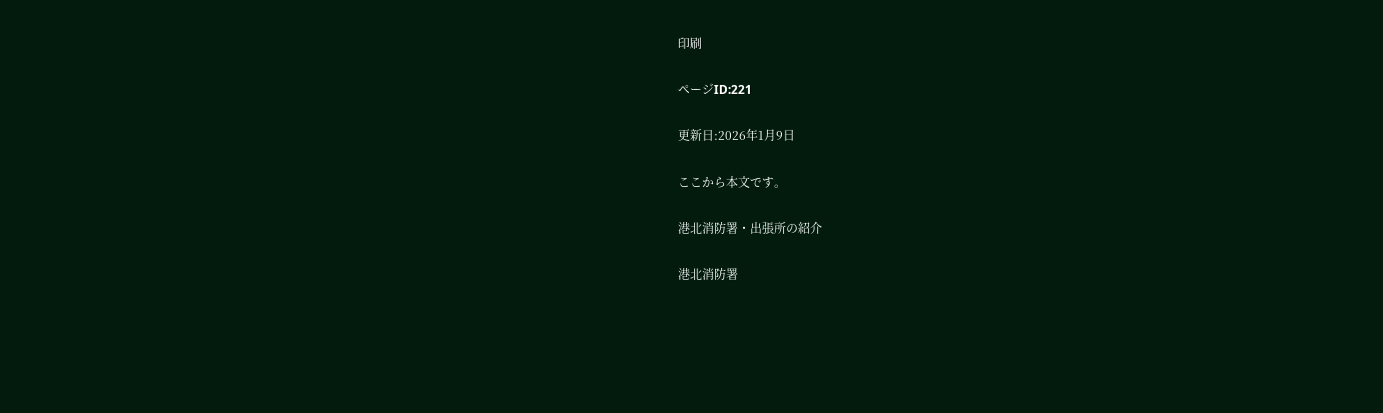印刷

ページID:221

更新日:2026年1月9日

ここから本文です。

港北消防署・出張所の紹介

港北消防署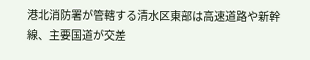港北消防署が管轄する清水区東部は高速道路や新幹線、主要国道が交差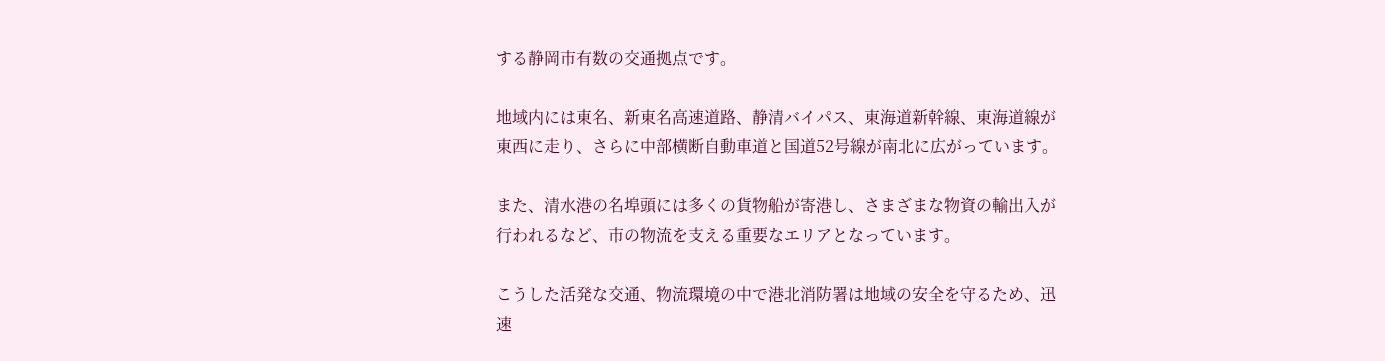する静岡市有数の交通拠点です。

地域内には東名、新東名高速道路、静清バイパス、東海道新幹線、東海道線が東西に走り、さらに中部横断自動車道と国道52号線が南北に広がっています。

また、清水港の名埠頭には多くの貨物船が寄港し、さまざまな物資の輸出入が行われるなど、市の物流を支える重要なエリアとなっています。

こうした活発な交通、物流環境の中で港北消防署は地域の安全を守るため、迅速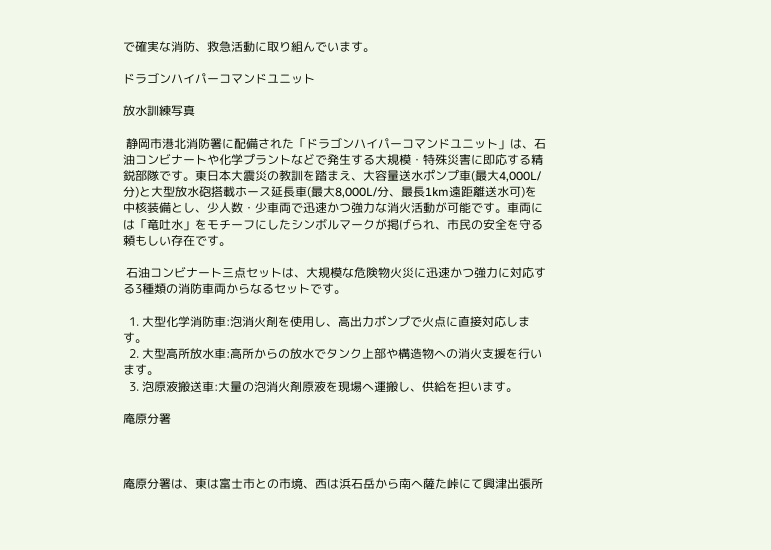で確実な消防、救急活動に取り組んでいます。

ドラゴンハイパーコマンドユニット

放水訓練写真

 静岡市港北消防署に配備された「ドラゴンハイパーコマンドユニット」は、石油コンビナートや化学プラントなどで発生する大規模・特殊災害に即応する精鋭部隊です。東日本大震災の教訓を踏まえ、大容量送水ポンプ車(最大4,000L/分)と大型放水砲搭載ホース延長車(最大8,000L/分、最長1km遠距離送水可)を中核装備とし、少人数・少車両で迅速かつ強力な消火活動が可能です。車両には「竜吐水」をモチーフにしたシンボルマークが掲げられ、市民の安全を守る頼もしい存在です。

 石油コンビナート三点セットは、大規模な危険物火災に迅速かつ強力に対応する3種類の消防車両からなるセットです。

  1. 大型化学消防車:泡消火剤を使用し、高出力ポンプで火点に直接対応します。
  2. 大型高所放水車:高所からの放水でタンク上部や構造物への消火支援を行います。
  3. 泡原液搬送車:大量の泡消火剤原液を現場へ運搬し、供給を担います。

庵原分署



庵原分署は、東は富士市との市境、西は浜石岳から南へ薩た峠にて興津出張所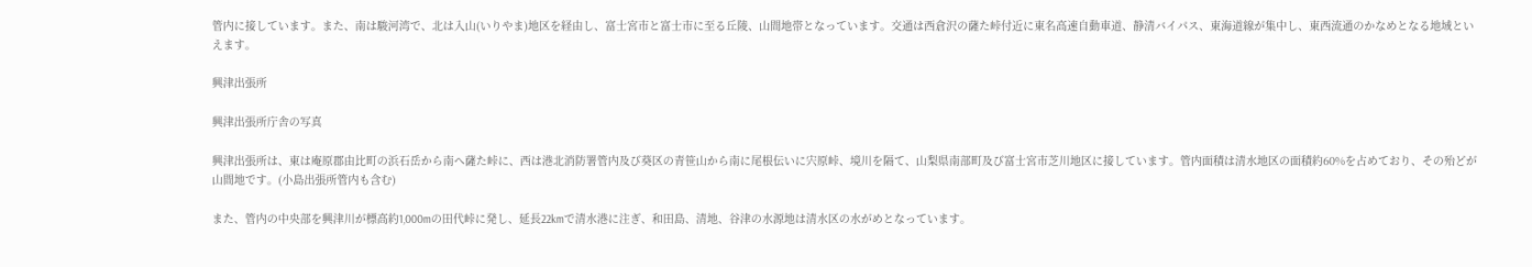管内に接しています。また、南は駿河湾で、北は入山(いりやま)地区を経由し、富士宮市と富士市に至る丘陵、山間地帯となっています。交通は西倉沢の薩た峠付近に東名高速自動車道、静清バイパス、東海道線が集中し、東西流通のかなめとなる地域といえます。

興津出張所

興津出張所庁舎の写真

興津出張所は、東は庵原郡由比町の浜石岳から南へ薩た峠に、西は港北消防署管内及び葵区の青笹山から南に尾根伝いに宍原峠、境川を隔て、山梨県南部町及び富士宮市芝川地区に接しています。管内面積は清水地区の面積約60%を占めており、その殆どが山間地です。(小島出張所管内も含む)

また、管内の中央部を興津川が標高約1,000mの田代峠に発し、延長22kmで清水港に注ぎ、和田島、清地、谷津の水源地は清水区の水がめとなっています。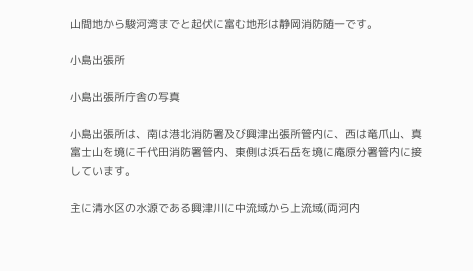山間地から駿河湾までと起伏に富む地形は静岡消防随一です。

小島出張所

小島出張所庁舎の写真

小島出張所は、南は港北消防署及び興津出張所管内に、西は竜爪山、真富士山を境に千代田消防署管内、東側は浜石岳を境に庵原分署管内に接しています。

主に清水区の水源である興津川に中流域から上流域(両河内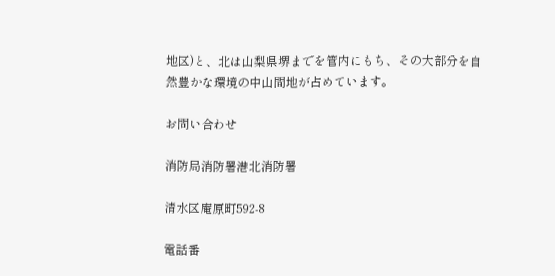地区)と、北は山梨県堺までを管内にもち、その大部分を自然豊かな環境の中山間地が占めています。

お問い合わせ

消防局消防署港北消防署

清水区庵原町592-8

電話番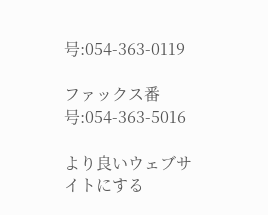号:054-363-0119

ファックス番号:054-363-5016

より良いウェブサイトにする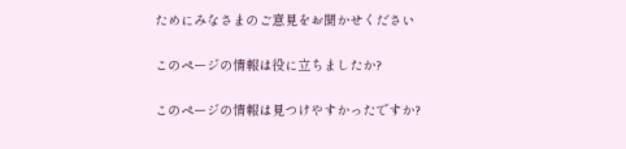ためにみなさまのご意見をお聞かせください

このページの情報は役に立ちましたか?

このページの情報は見つけやすかったですか?